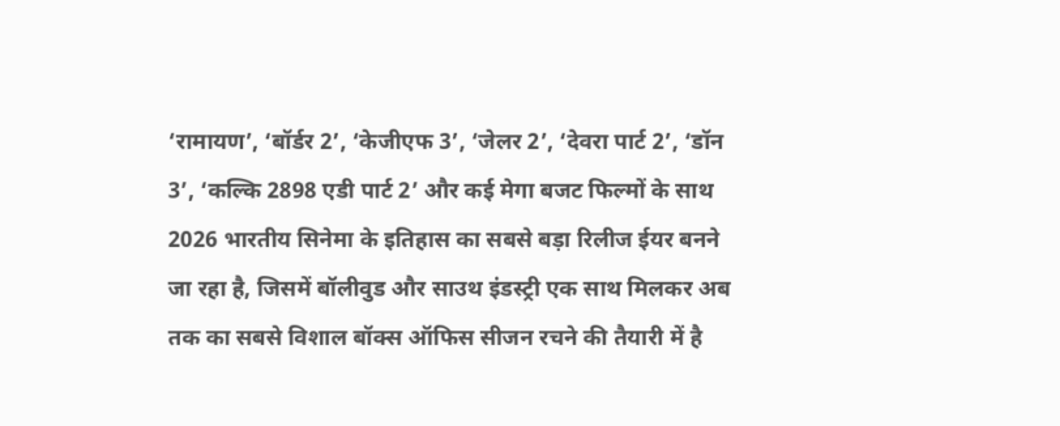‘रामायण’, ‘बॉर्डर 2’, ‘केजीएफ 3’, ‘जेलर 2’, ‘देवरा पार्ट 2’, ‘डॉन 3’, ‘कल्कि 2898 एडी पार्ट 2’ और कई मेगा बजट फिल्मों के साथ 2026 भारतीय सिनेमा के इतिहास का सबसे बड़ा रिलीज ईयर बनने जा रहा है, जिसमें बॉलीवुड और साउथ इंडस्ट्री एक साथ मिलकर अब तक का सबसे विशाल बॉक्स ऑफिस सीजन रचने की तैयारी में है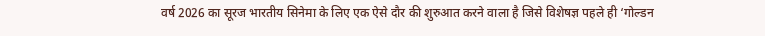वर्ष 2026 का सूरज भारतीय सिनेमा के लिए एक ऐसे दौर की शुरुआत करने वाला है जिसे विशेषज्ञ पहले ही ‘गोल्डन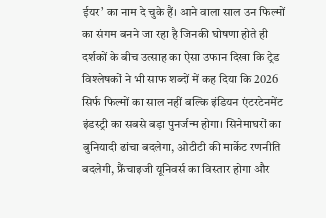ईयर’ का नाम दे चुके हैं। आने वाला साल उन फिल्मों का संगम बनने जा रहा है जिनकी घोषणा होते ही दर्शकों के बीच उत्साह का ऐसा उफान दिखा कि ट्रेड विश्लेषकों ने भी साफ शब्दों में कह दिया कि 2026 सिर्फ फिल्मों का साल नहीं बल्कि इंडियन एंटरटेनमेंट इंडस्ट्री का सबसे बड़ा पुनर्जन्म होगा। सिनेमाघरों का बुनियादी ढांचा बदलेगा, ओटीटी की मार्केट रणनीति बदलेगी, फ्रैंचाइजी यूनिवर्स का विस्तार होगा और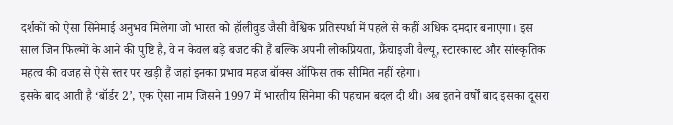दर्शकों को ऐसा सिनेमाई अनुभव मिलेगा जो भारत को हॉलीवुड जैसी वैश्विक प्रतिस्पर्धा में पहले से कहीं अधिक दमदार बनाएगा। इस साल जिन फिल्मों के आने की पुष्टि है, वे न केवल बड़े बजट की हैं बल्कि अपनी लोकप्रियता, फ्रैंचाइजी वैल्यू, स्टारकास्ट और सांस्कृतिक महत्व की वजह से ऐसे स्तर पर खड़ी हैं जहां इनका प्रभाव महज बॉक्स ऑफिस तक सीमित नहीं रहेगा।
इसके बाद आती है ‘बॉर्डर 2’, एक ऐसा नाम जिसने 1997 में भारतीय सिनेमा की पहचान बदल दी थी। अब इतने वर्षों बाद इसका दूसरा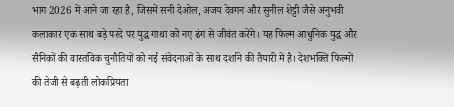भाग 2026 में आने जा रहा है, जिसमें सनी देओल, अजय देवगन और सुनील शेट्टी जैसे अनुभवी कलाकार एक साथ बड़े परदे पर युद्ध गाथा को नए ढंग से जीवंत करेंगे। यह फिल्म आधुनिक युद्ध और सैनिकों की वास्तविक चुनौतियों को नई संवेदनाओं के साथ दर्शाने की तैयारी में है। देशभक्ति फिल्मों की तेजी से बढ़ती लोकप्रियता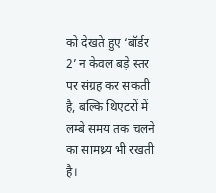को देखते हुए ‘बॉर्डर 2’ न केवल बड़े स्तर पर संग्रह कर सकती है, बल्कि थिएटरों में लम्बे समय तक चलने का सामथ्र्य भी रखती है।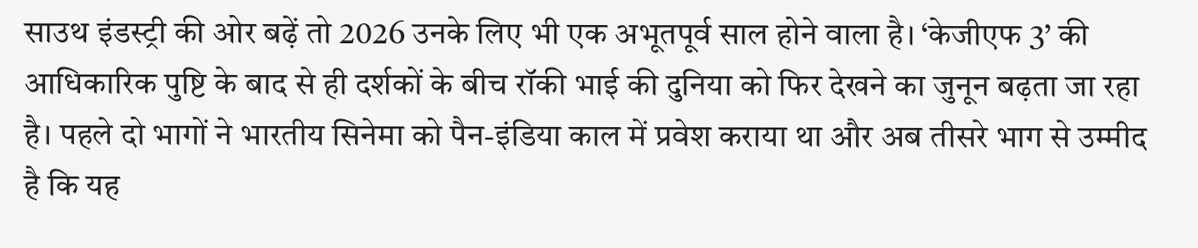साउथ इंडस्ट्री की ओर बढ़ें तो 2026 उनके लिए भी एक अभूतपूर्व साल होने वाला है। ‘केजीएफ 3’ की आधिकारिक पुष्टि के बाद से ही दर्शकों के बीच रॉकी भाई की दुनिया को फिर देखने का जुनून बढ़ता जा रहा है। पहले दो भागों ने भारतीय सिनेमा को पैन-इंडिया काल में प्रवेश कराया था और अब तीसरे भाग से उम्मीद है कि यह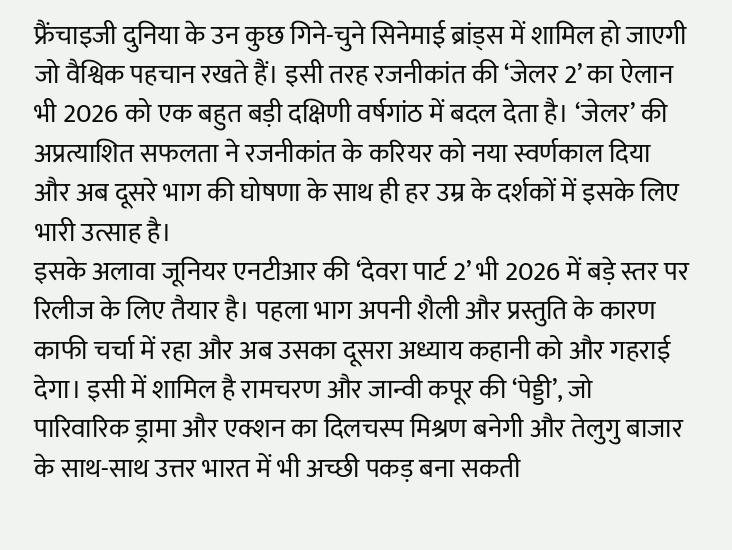फ्रैंचाइजी दुनिया के उन कुछ गिने-चुने सिनेमाई ब्रांड्स में शामिल हो जाएगी जो वैश्विक पहचान रखते हैं। इसी तरह रजनीकांत की ‘जेलर 2’ का ऐलान भी 2026 को एक बहुत बड़ी दक्षिणी वर्षगांठ में बदल देता है। ‘जेलर’ की अप्रत्याशित सफलता ने रजनीकांत के करियर को नया स्वर्णकाल दिया और अब दूसरे भाग की घोषणा के साथ ही हर उम्र के दर्शकों में इसके लिए भारी उत्साह है।
इसके अलावा जूनियर एनटीआर की ‘देवरा पार्ट 2’ भी 2026 में बड़े स्तर पर रिलीज के लिए तैयार है। पहला भाग अपनी शैली और प्रस्तुति के कारण काफी चर्चा में रहा और अब उसका दूसरा अध्याय कहानी को और गहराई देगा। इसी में शामिल है रामचरण और जान्वी कपूर की ‘पेड्डी’, जो पारिवारिक ड्रामा और एक्शन का दिलचस्प मिश्रण बनेगी और तेलुगु बाजार के साथ-साथ उत्तर भारत में भी अच्छी पकड़ बना सकती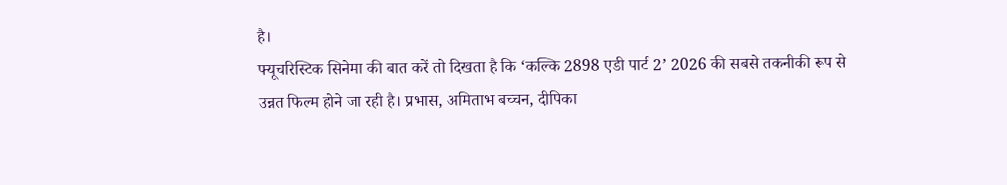है।
फ्यूचरिस्टिक सिनेमा की बात करें तो दिखता है कि ‘कल्कि 2898 एडी पार्ट 2’ 2026 की सबसे तकनीकी रूप से उन्नत फिल्म होने जा रही है। प्रभास, अमिताभ बच्चन, दीपिका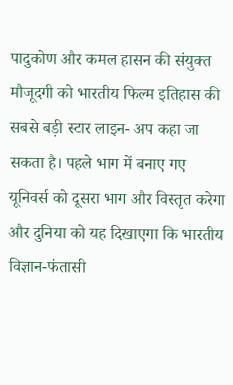पादुकोण और कमल हासन की संयुक्त मौजूदगी को भारतीय फिल्म इतिहास की सबसे बड़ी स्टार लाइन- अप कहा जा सकता है। पहले भाग में बनाए गए यूनिवर्स को दूसरा भाग और विस्तृत करेगा और दुनिया को यह दिखाएगा कि भारतीय विज्ञान-फंतासी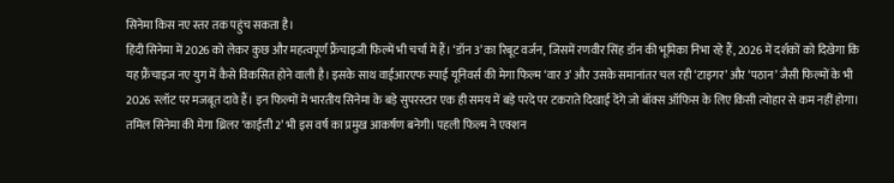सिनेमा किस नए स्तर तक पहुंच सकता है।
हिंदी सिनेमा में 2026 को लेकर कुछ और महत्वपूर्ण फ्रैंचाइजी फिल्में भी चर्चा में हैं। ‘डॉन 3’ का रिबूट वर्जन, जिसमें रणवीर सिंह डॉन की भूमिका निभा रहे हैं, 2026 में दर्शकों को दिखेगा कि यह फ्रैंचाइज नए युग में कैसे विकसित होने वाली है। इसके साथ वाईआरएफ स्पाई यूनिवर्स की मेगा फिल्म ‘वार 3’ और उसके समानांतर चल रही ‘टाइगर’ और ‘पठान’ जैसी फिल्मों के भी 2026 स्लॉट पर मजबूत दावे हैं। इन फिल्मों में भारतीय सिनेमा के बड़े सुपरस्टार एक ही समय में बड़े परदे पर टकराते दिखाई देंगे जो बॉक्स ऑफिस के लिए किसी त्योहार से कम नहीं होगा।
तमिल सिनेमा की मेगा थ्रिलर ‘काईत्ती 2’ भी इस वर्ष का प्रमुख आकर्षण बनेगी। पहली फिल्म ने एक्शन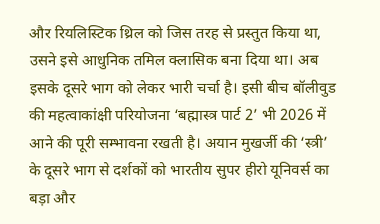और रियलिस्टिक थ्रिल को जिस तरह से प्रस्तुत किया था, उसने इसे आधुनिक तमिल क्लासिक बना दिया था। अब इसके दूसरे भाग को लेकर भारी चर्चा है। इसी बीच बॉलीवुड की महत्वाकांक्षी परियोजना ‘बह्मास्त्र पार्ट 2’ भी 2026 में आने की पूरी सम्भावना रखती है। अयान मुखर्जी की ‘स्त्री’ के दूसरे भाग से दर्शकों को भारतीय सुपर हीरो यूनिवर्स का बड़ा और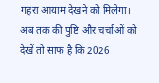गहरा आयाम देखने को मिलेगा।
अब तक की पुष्टि और चर्चाओं को देखें तो साफ है कि 2026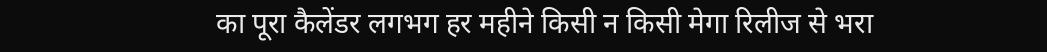का पूरा कैलेंडर लगभग हर महीने किसी न किसी मेगा रिलीज से भरा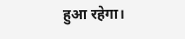हुआ रहेगा।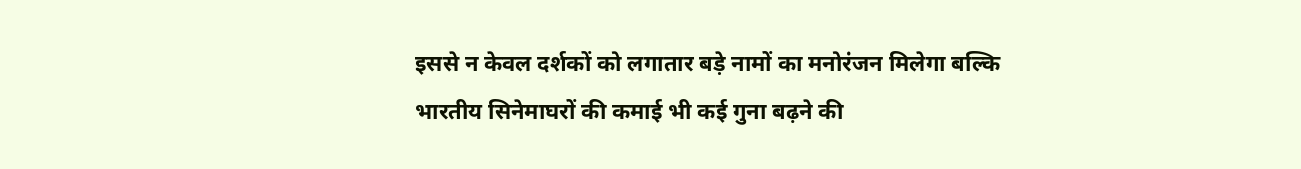इससे न केवल दर्शकों को लगातार बड़े नामों का मनोरंजन मिलेगा बल्कि भारतीय सिनेमाघरों की कमाई भी कई गुना बढ़ने की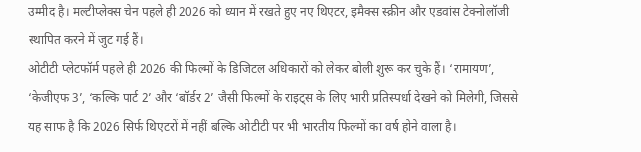उम्मीद है। मल्टीप्लेक्स चेन पहले ही 2026 को ध्यान में रखते हुए नए थिएटर, इमैक्स स्क्रीन और एडवांस टेक्नोलॉजी स्थापित करने में जुट गई हैं।
ओटीटी प्लेटफॉर्म पहले ही 2026 की फिल्मों के डिजिटल अधिकारों को लेकर बोली शुरू कर चुके हैं। ‘रामायण’, ‘केजीएफ 3’, ‘कल्कि पार्ट 2’ और ‘बॉर्डर 2’ जैसी फिल्मों के राइट्स के लिए भारी प्रतिस्पर्धा देखने को मिलेगी, जिससे यह साफ है कि 2026 सिर्फ थिएटरों में नहीं बल्कि ओटीटी पर भी भारतीय फिल्मों का वर्ष होने वाला है।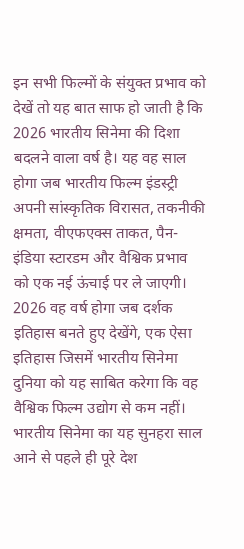इन सभी फिल्मों के संयुक्त प्रभाव को देखें तो यह बात साफ हो जाती है कि 2026 भारतीय सिनेमा की दिशा बदलने वाला वर्ष है। यह वह साल होगा जब भारतीय फिल्म इंडस्ट्री अपनी सांस्कृतिक विरासत, तकनीकी क्षमता, वीएफएक्स ताकत, पैन-इंडिया स्टारडम और वैश्विक प्रभाव को एक नई ऊंचाई पर ले जाएगी। 2026 वह वर्ष होगा जब दर्शक इतिहास बनते हुए देखेंगे, एक ऐसा इतिहास जिसमें भारतीय सिनेमा दुनिया को यह साबित करेगा कि वह वैश्विक फिल्म उद्योग से कम नहीं। भारतीय सिनेमा का यह सुनहरा साल आने से पहले ही पूरे देश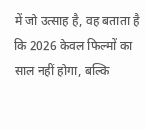में जो उत्साह है, वह बताता है कि 2026 केवल फिल्मों का साल नहीं होगा, बल्कि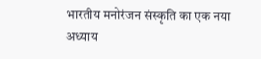भारतीय मनोरंजन संस्कृति का एक नया अध्याय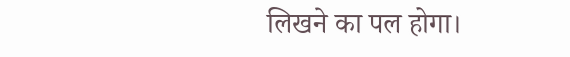लिखने का पल होगा।